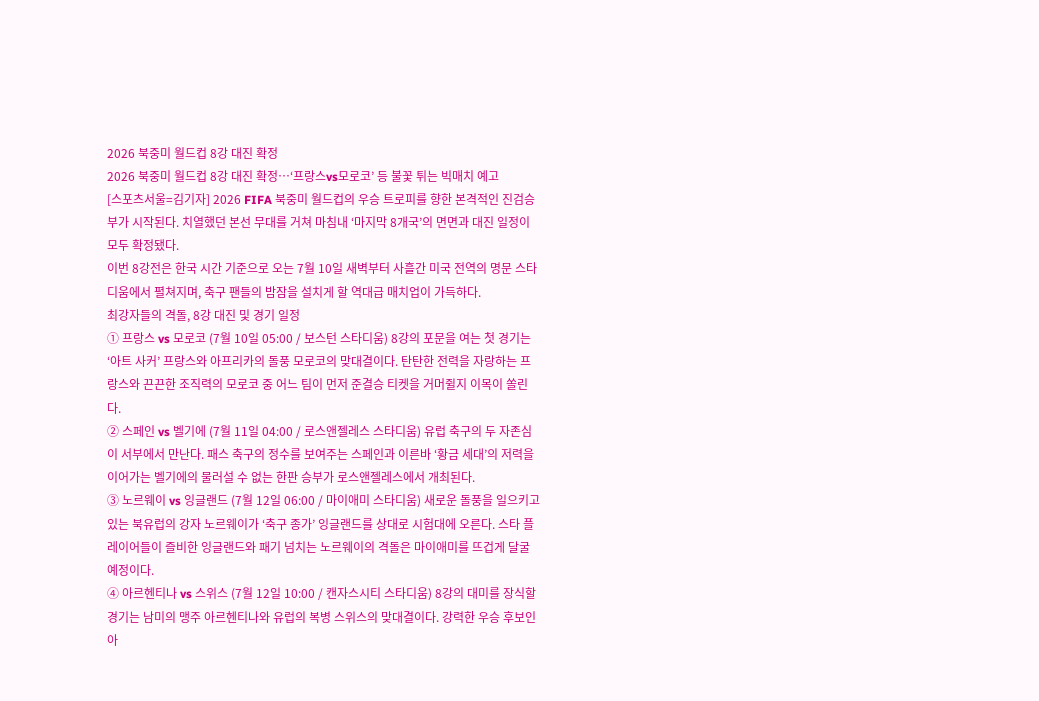2026 북중미 월드컵 8강 대진 확정
2026 북중미 월드컵 8강 대진 확정…‘프랑스vs모로코’ 등 불꽃 튀는 빅매치 예고
[스포츠서울=김기자] 2026 FIFA 북중미 월드컵의 우승 트로피를 향한 본격적인 진검승부가 시작된다. 치열했던 본선 무대를 거쳐 마침내 ‘마지막 8개국’의 면면과 대진 일정이 모두 확정됐다.
이번 8강전은 한국 시간 기준으로 오는 7월 10일 새벽부터 사흘간 미국 전역의 명문 스타디움에서 펼쳐지며, 축구 팬들의 밤잠을 설치게 할 역대급 매치업이 가득하다.
최강자들의 격돌, 8강 대진 및 경기 일정
① 프랑스 vs 모로코 (7월 10일 05:00 / 보스턴 스타디움) 8강의 포문을 여는 첫 경기는 ‘아트 사커’ 프랑스와 아프리카의 돌풍 모로코의 맞대결이다. 탄탄한 전력을 자랑하는 프랑스와 끈끈한 조직력의 모로코 중 어느 팀이 먼저 준결승 티켓을 거머쥘지 이목이 쏠린다.
② 스페인 vs 벨기에 (7월 11일 04:00 / 로스앤젤레스 스타디움) 유럽 축구의 두 자존심이 서부에서 만난다. 패스 축구의 정수를 보여주는 스페인과 이른바 ‘황금 세대’의 저력을 이어가는 벨기에의 물러설 수 없는 한판 승부가 로스앤젤레스에서 개최된다.
③ 노르웨이 vs 잉글랜드 (7월 12일 06:00 / 마이애미 스타디움) 새로운 돌풍을 일으키고 있는 북유럽의 강자 노르웨이가 ‘축구 종가’ 잉글랜드를 상대로 시험대에 오른다. 스타 플레이어들이 즐비한 잉글랜드와 패기 넘치는 노르웨이의 격돌은 마이애미를 뜨겁게 달굴 예정이다.
④ 아르헨티나 vs 스위스 (7월 12일 10:00 / 캔자스시티 스타디움) 8강의 대미를 장식할 경기는 남미의 맹주 아르헨티나와 유럽의 복병 스위스의 맞대결이다. 강력한 우승 후보인 아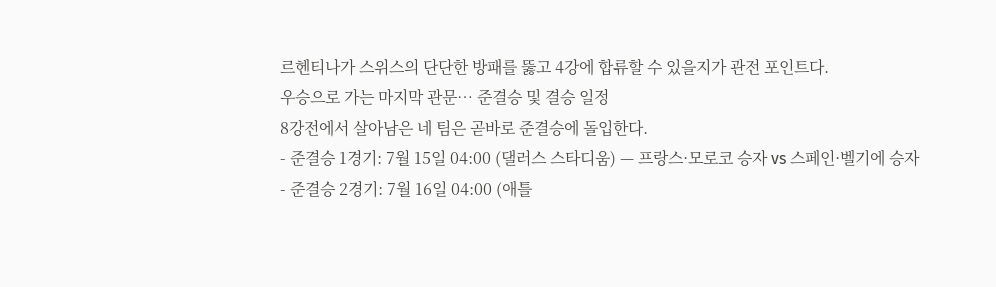르헨티나가 스위스의 단단한 방패를 뚫고 4강에 합류할 수 있을지가 관전 포인트다.
우승으로 가는 마지막 관문… 준결승 및 결승 일정
8강전에서 살아남은 네 팀은 곧바로 준결승에 돌입한다.
- 준결승 1경기: 7월 15일 04:00 (댈러스 스타디움) — 프랑스·모로코 승자 vs 스페인·벨기에 승자
- 준결승 2경기: 7월 16일 04:00 (애틀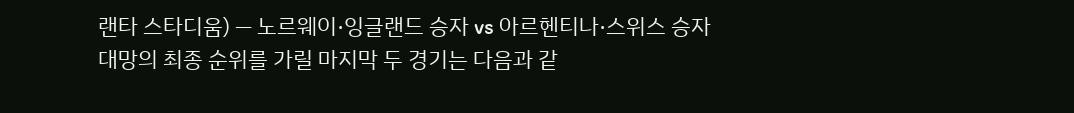랜타 스타디움) — 노르웨이·잉글랜드 승자 vs 아르헨티나·스위스 승자
대망의 최종 순위를 가릴 마지막 두 경기는 다음과 같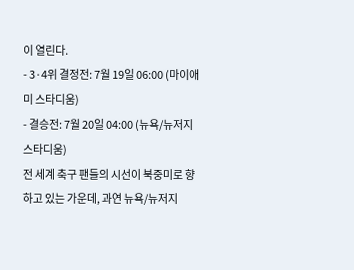이 열린다.
- 3·4위 결정전: 7월 19일 06:00 (마이애미 스타디움)
- 결승전: 7월 20일 04:00 (뉴욕/뉴저지 스타디움)
전 세계 축구 팬들의 시선이 북중미로 향하고 있는 가운데, 과연 뉴욕/뉴저지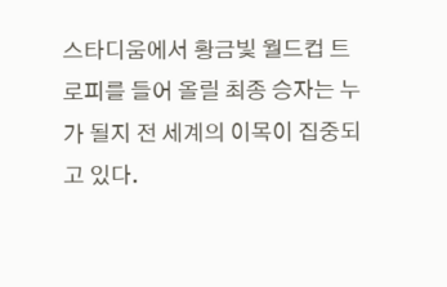스타디움에서 황금빛 월드컵 트로피를 들어 올릴 최종 승자는 누가 될지 전 세계의 이목이 집중되고 있다.